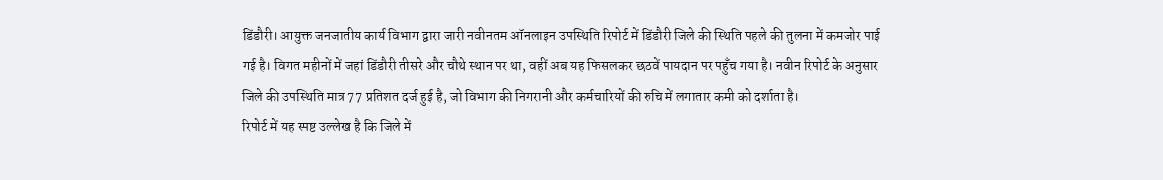डिंडौरी। आयुक्त जनजातीय कार्य विभाग द्वारा जारी नवीनतम ऑनलाइन उपस्थिति रिपोर्ट में डिंडौरी जिले की स्थिति पहले की तुलना में कमजोर पाई गई है। विगत महीनों में जहां डिंडौरी तीसरे और चौथे स्थान पर था, वहीं अब यह फिसलकर छठवें पायदान पर पहुँच गया है। नवीन रिपोर्ट के अनुसार जिले की उपस्थिति मात्र 77 प्रतिशत दर्ज हुई है, जो विभाग की निगरानी और कर्मचारियों की रुचि में लगातार कमी को दर्शाता है।
रिपोर्ट में यह स्पष्ट उल्लेख है कि जिले में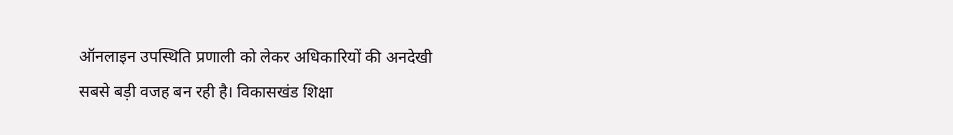ऑनलाइन उपस्थिति प्रणाली को लेकर अधिकारियों की अनदेखी सबसे बड़ी वजह बन रही है। विकासखंड शिक्षा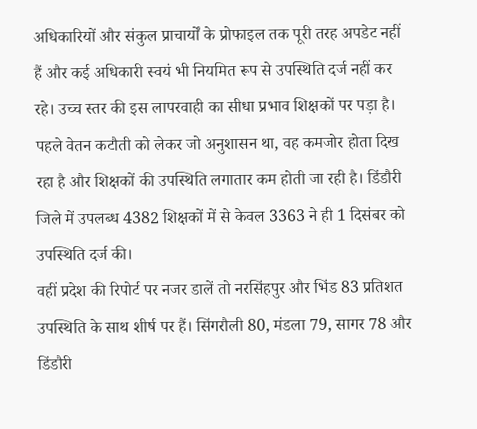अधिकारियों और संकुल प्राचार्यों के प्रोफाइल तक पूरी तरह अपडेट नहीं हैं और कई अधिकारी स्वयं भी नियमित रूप से उपस्थिति दर्ज नहीं कर रहे। उच्च स्तर की इस लापरवाही का सीधा प्रभाव शिक्षकों पर पड़ा है। पहले वेतन कटौती को लेकर जो अनुशासन था, वह कमजोर होता दिख रहा है और शिक्षकों की उपस्थिति लगातार कम होती जा रही है। डिंडौरी जिले में उपलब्ध 4382 शिक्षकों में से केवल 3363 ने ही 1 दिसंबर को उपस्थिति दर्ज की।
वहीं प्रदेश की रिपोर्ट पर नजर डालें तो नरसिंहपुर और भिंड 83 प्रतिशत उपस्थिति के साथ शीर्ष पर हैं। सिंगरौली 80, मंडला 79, सागर 78 और डिंडौरी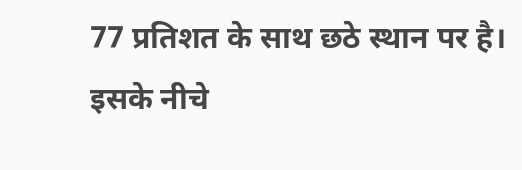77 प्रतिशत के साथ छठे स्थान पर है। इसके नीचे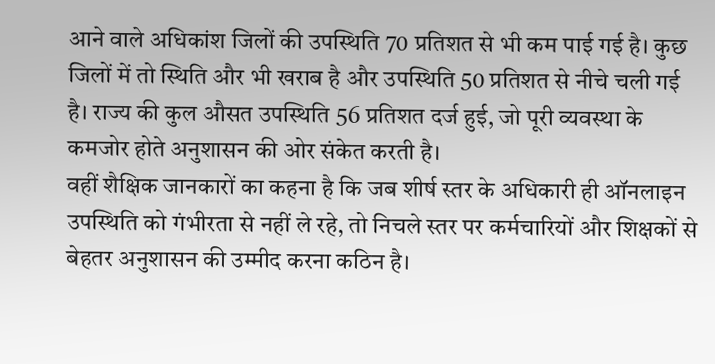आने वाले अधिकांश जिलों की उपस्थिति 70 प्रतिशत से भी कम पाई गई है। कुछ जिलों में तो स्थिति और भी खराब है और उपस्थिति 50 प्रतिशत से नीचे चली गई है। राज्य की कुल औसत उपस्थिति 56 प्रतिशत दर्ज हुई, जो पूरी व्यवस्था के कमजोर होते अनुशासन की ओर संकेत करती है।
वहीं शैक्षिक जानकारों का कहना है कि जब शीर्ष स्तर के अधिकारी ही ऑनलाइन उपस्थिति को गंभीरता से नहीं ले रहे, तो निचले स्तर पर कर्मचारियों और शिक्षकों से बेहतर अनुशासन की उम्मीद करना कठिन है।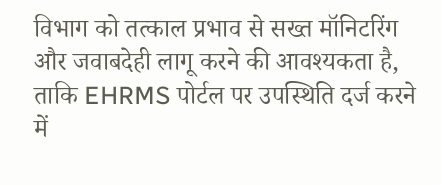विभाग को तत्काल प्रभाव से सख्त मॉनिटरिंग और जवाबदेही लागू करने की आवश्यकता है, ताकि EHRMS पोर्टल पर उपस्थिति दर्ज करने में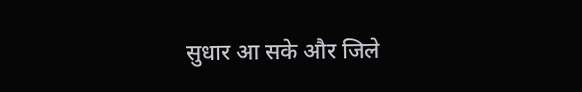सुधार आ सके और जिले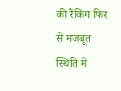की रैंकिंग फिर से मजबूत स्थिति में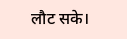लौट सके।